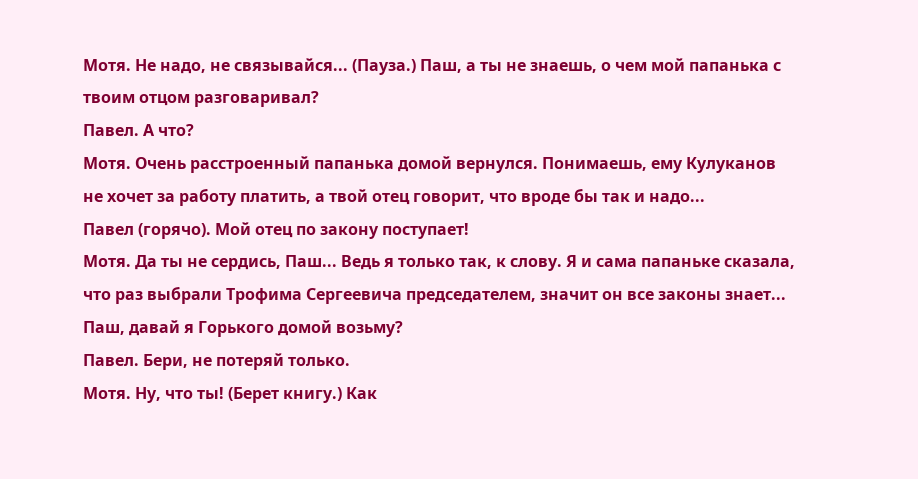Мотя. Не надо, не связывайся... (Пауза.) Паш, а ты не знаешь, о чем мой папанька с твоим отцом разговаривал?
Павел. А что?
Мотя. Очень расстроенный папанька домой вернулся. Понимаешь, ему Кулуканов не хочет за работу платить, а твой отец говорит, что вроде бы так и надо...
Павел (горячо). Мой отец по закону поступает!
Мотя. Да ты не сердись, Паш... Ведь я только так, к слову. Я и сама папаньке сказала, что раз выбрали Трофима Сергеевича председателем, значит он все законы знает... Паш, давай я Горького домой возьму?
Павел. Бери, не потеряй только.
Мотя. Ну, что ты! (Берет книгу.) Как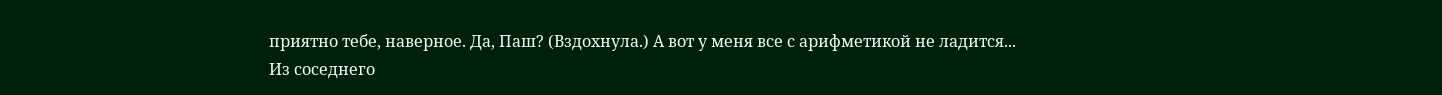приятно тебе, наверное. Да, Паш? (Вздохнула.) А вот у меня все с арифметикой не ладится...
Из соседнего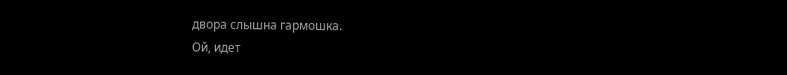двора слышна гармошка.
Ой, идет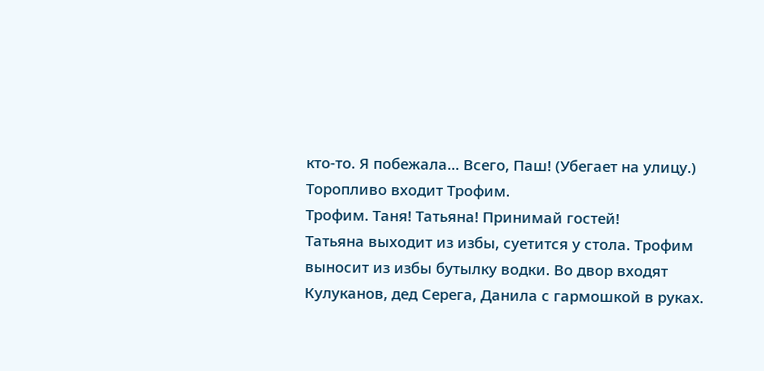кто-то. Я побежала... Всего, Паш! (Убегает на улицу.)
Торопливо входит Трофим.
Трофим. Таня! Татьяна! Принимай гостей!
Татьяна выходит из избы, суетится у стола. Трофим выносит из избы бутылку водки. Во двор входят Кулуканов, дед Серега, Данила с гармошкой в руках.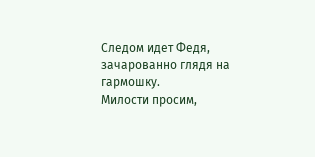Следом идет Федя, зачарованно глядя на гармошку.
Милости просим,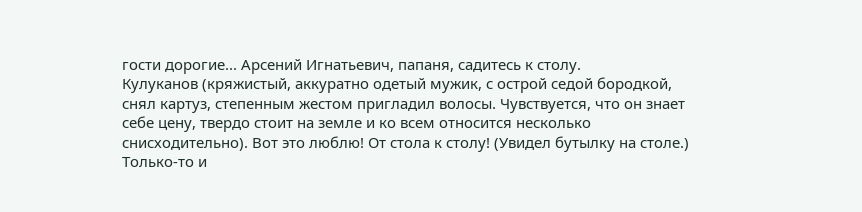гости дорогие... Арсений Игнатьевич, папаня, садитесь к столу.
Кулуканов (кряжистый, аккуратно одетый мужик, с острой седой бородкой, снял картуз, степенным жестом пригладил волосы. Чувствуется, что он знает себе цену, твердо стоит на земле и ко всем относится несколько снисходительно). Вот это люблю! От стола к столу! (Увидел бутылку на столе.) Только-то и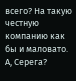всего? На такую честную компанию как бы и маловато. А, Серега?